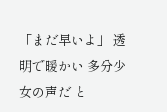「まだ早いよ」 透明で暖かい 多分少女の声だ と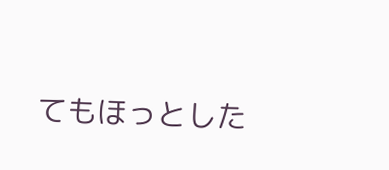てもほっとした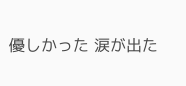優しかった 涙が出た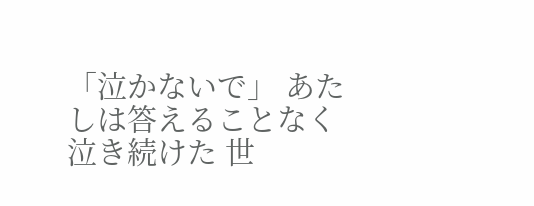「泣かないで」 あたしは答えることなく泣き続けた 世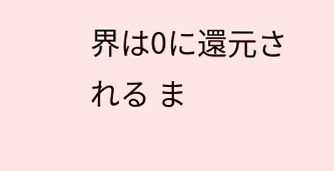界は0に還元される ま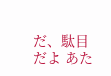だ、駄目だよ あた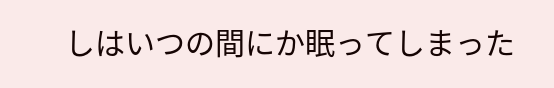しはいつの間にか眠ってしまった